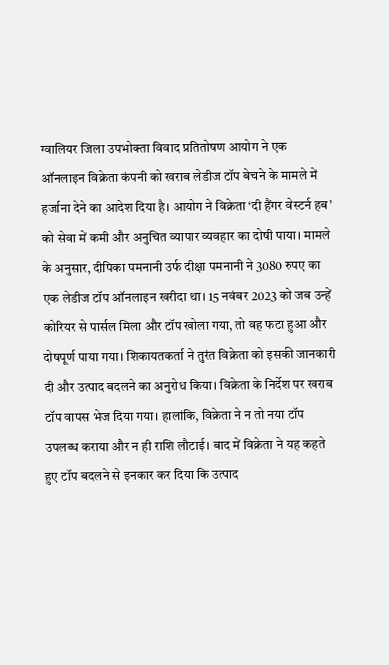ग्वालियर जिला उपभोक्ता विवाद प्रतितोषण आयोग ने एक ऑनलाइन विक्रेता कंपनी को खराब लेडीज टॉप बेचने के मामले में हर्जाना देने का आदेश दिया है। आयोग ने विक्रेता ‘दी हैंगर वेस्टर्न हब’ को सेवा में कमी और अनुचित व्यापार व्यवहार का दोषी पाया। मामले के अनुसार, दीपिका पमनानी उर्फ दीक्षा पमनानी ने 3080 रुपए का एक लेडीज टॉप ऑनलाइन खरीदा था। 15 नवंबर 2023 को जब उन्हें कोरियर से पार्सल मिला और टॉप खोला गया, तो वह फटा हुआ और दोषपूर्ण पाया गया। शिकायतकर्ता ने तुरंत विक्रेता को इसकी जानकारी दी और उत्पाद बदलने का अनुरोध किया। विक्रेता के निर्देश पर खराब टॉप वापस भेज दिया गया। हालांकि, विक्रेता ने न तो नया टॉप उपलब्ध कराया और न ही राशि लौटाई। बाद में विक्रेता ने यह कहते हुए टॉप बदलने से इनकार कर दिया कि उत्पाद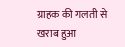ग्राहक की गलती से खराब हुआ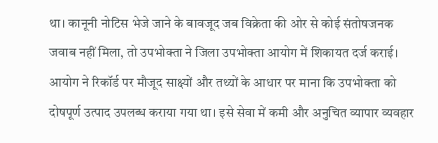था। कानूनी नोटिस भेजे जाने के बावजूद जब विक्रेता की ओर से कोई संतोषजनक जवाब नहीं मिला, तो उपभोक्ता ने जिला उपभोक्ता आयोग में शिकायत दर्ज कराई। आयोग ने रिकॉर्ड पर मौजूद साक्ष्यों और तथ्यों के आधार पर माना कि उपभोक्ता को दोषपूर्ण उत्पाद उपलब्ध कराया गया था। इसे सेवा में कमी और अनुचित व्यापार व्यवहार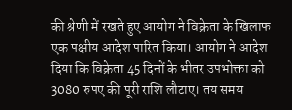की श्रेणी में रखते हुए आयोग ने विक्रेता के खिलाफ एक पक्षीय आदेश पारित किया। आयोग ने आदेश दिया कि विक्रेता 45 दिनों के भीतर उपभोक्ता को 3080 रुपए की पूरी राशि लौटाए। तय समय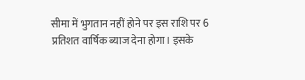सीमा में भुगतान नहीं होने पर इस राशि पर 6 प्रतिशत वार्षिक ब्याज देना होगा। इसके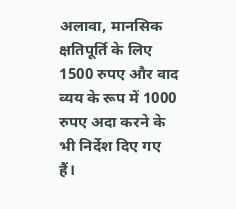अलावा, मानसिक क्षतिपूर्ति के लिए 1500 रुपए और वाद व्यय के रूप में 1000 रुपए अदा करने के भी निर्देश दिए गए हैं।